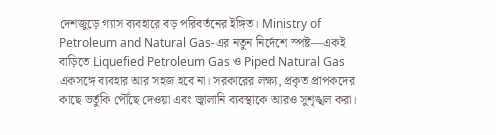দেশজুড়ে গ্যাস ব্যবহারে বড় পরিবর্তনের ইঙ্গিত। Ministry of Petroleum and Natural Gas-এর নতুন নির্দেশে স্পষ্ট—একই বাড়িতে Liquefied Petroleum Gas ও Piped Natural Gas একসঙ্গে ব্যবহার আর সহজ হবে না। সরকারের লক্ষ্য, প্রকৃত প্রাপকদের কাছে ভর্তুকি পৌঁছে দেওয়া এবং জ্বালানি ব্যবস্থাকে আরও সুশৃঙ্খল করা।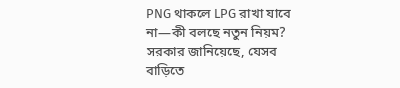PNG থাকলে LPG রাখা যাবে না—কী বলছে নতুন নিয়ম?
সরকার জানিয়েছে, যেসব বাড়িতে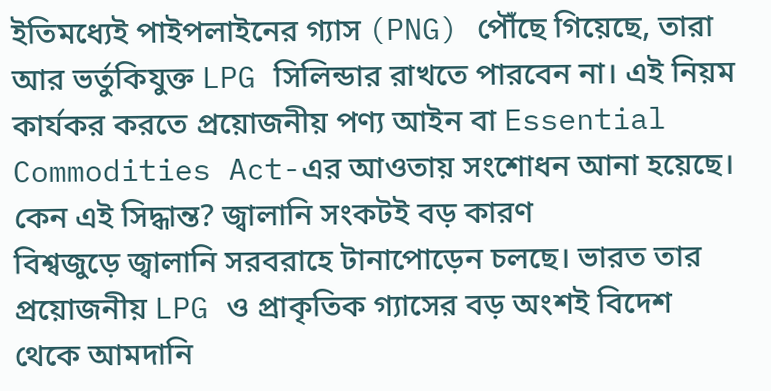ইতিমধ্যেই পাইপলাইনের গ্যাস (PNG) পৌঁছে গিয়েছে, তারা আর ভর্তুকিযুক্ত LPG সিলিন্ডার রাখতে পারবেন না। এই নিয়ম কার্যকর করতে প্রয়োজনীয় পণ্য আইন বা Essential Commodities Act-এর আওতায় সংশোধন আনা হয়েছে।
কেন এই সিদ্ধান্ত? জ্বালানি সংকটই বড় কারণ
বিশ্বজুড়ে জ্বালানি সরবরাহে টানাপোড়েন চলছে। ভারত তার প্রয়োজনীয় LPG ও প্রাকৃতিক গ্যাসের বড় অংশই বিদেশ থেকে আমদানি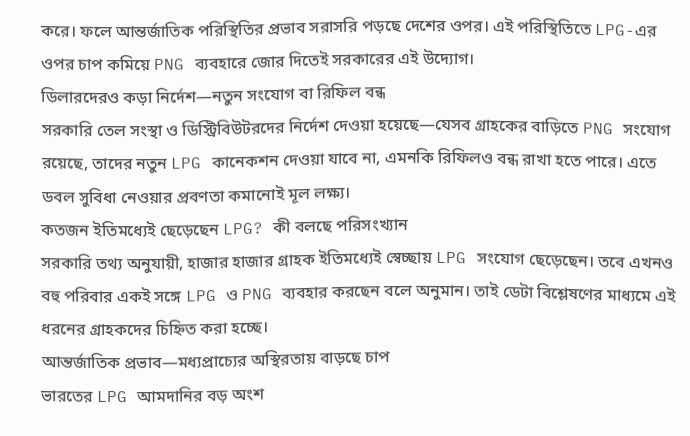করে। ফলে আন্তর্জাতিক পরিস্থিতির প্রভাব সরাসরি পড়ছে দেশের ওপর। এই পরিস্থিতিতে LPG-এর ওপর চাপ কমিয়ে PNG ব্যবহারে জোর দিতেই সরকারের এই উদ্যোগ।
ডিলারদেরও কড়া নির্দেশ—নতুন সংযোগ বা রিফিল বন্ধ
সরকারি তেল সংস্থা ও ডিস্ট্রিবিউটরদের নির্দেশ দেওয়া হয়েছে—যেসব গ্রাহকের বাড়িতে PNG সংযোগ রয়েছে, তাদের নতুন LPG কানেকশন দেওয়া যাবে না, এমনকি রিফিলও বন্ধ রাখা হতে পারে। এতে ডবল সুবিধা নেওয়ার প্রবণতা কমানোই মূল লক্ষ্য।
কতজন ইতিমধ্যেই ছেড়েছেন LPG? কী বলছে পরিসংখ্যান
সরকারি তথ্য অনুযায়ী, হাজার হাজার গ্রাহক ইতিমধ্যেই স্বেচ্ছায় LPG সংযোগ ছেড়েছেন। তবে এখনও বহু পরিবার একই সঙ্গে LPG ও PNG ব্যবহার করছেন বলে অনুমান। তাই ডেটা বিশ্লেষণের মাধ্যমে এই ধরনের গ্রাহকদের চিহ্নিত করা হচ্ছে।
আন্তর্জাতিক প্রভাব—মধ্যপ্রাচ্যের অস্থিরতায় বাড়ছে চাপ
ভারতের LPG আমদানির বড় অংশ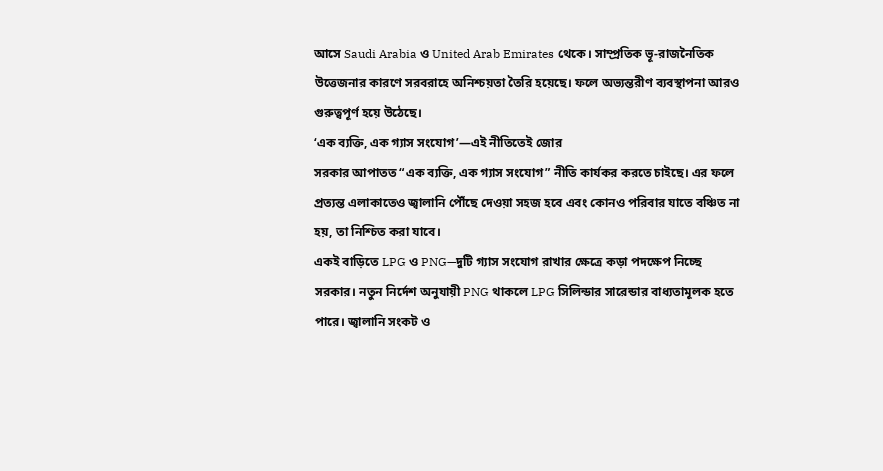আসে Saudi Arabia ও United Arab Emirates থেকে। সাম্প্রতিক ভূ-রাজনৈতিক উত্তেজনার কারণে সরবরাহে অনিশ্চয়তা তৈরি হয়েছে। ফলে অভ্যন্তরীণ ব্যবস্থাপনা আরও গুরুত্বপূর্ণ হয়ে উঠেছে।
‘এক ব্যক্তি, এক গ্যাস সংযোগ’—এই নীতিতেই জোর
সরকার আপাতত “এক ব্যক্তি, এক গ্যাস সংযোগ” নীতি কার্যকর করতে চাইছে। এর ফলে প্রত্যন্ত এলাকাতেও জ্বালানি পৌঁছে দেওয়া সহজ হবে এবং কোনও পরিবার যাতে বঞ্চিত না হয়, তা নিশ্চিত করা যাবে।
একই বাড়িতে LPG ও PNG—দুটি গ্যাস সংযোগ রাখার ক্ষেত্রে কড়া পদক্ষেপ নিচ্ছে সরকার। নতুন নির্দেশ অনুযায়ী PNG থাকলে LPG সিলিন্ডার সারেন্ডার বাধ্যতামূলক হতে পারে। জ্বালানি সংকট ও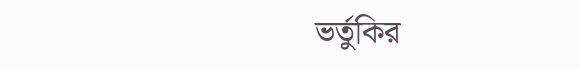ভর্তুকির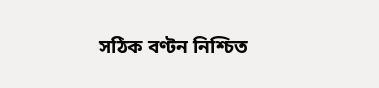সঠিক বণ্টন নিশ্চিত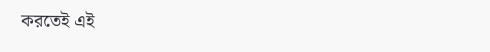করতেই এই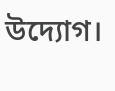উদ্যোগ।